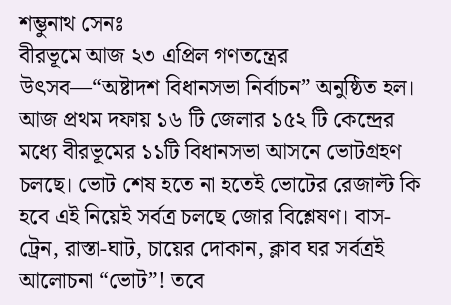শম্ভুনাথ সেনঃ
বীরভূমে আজ ২৩ এপ্রিল গণতন্ত্রের উৎসব—“অষ্টাদশ বিধানসভা নির্বাচন” অনুষ্ঠিত হল। আজ প্রথম দফায় ১৬ টি জেলার ১৫২ টি কেন্দ্রের মধ্যে বীরভূমের ১১টি বিধানসভা আসনে ভোটগ্রহণ চলছে। ভোট শেষ হতে না হতেই ভোটের রেজাল্ট কি হবে এই নিয়েই সর্বত্র চলছে জোর বিশ্লেষণ। বাস-ট্রেন, রাস্তা-ঘাট, চায়ের দোকান, ক্লাব ঘর সর্বত্রই আলোচনা “ভোট”! তবে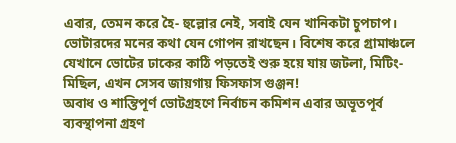এবার, তেমন করে হৈ- হুল্লোর নেই, সবাই যেন খানিকটা চুপচাপ। ভোটারদের মনের কথা যেন গোপন রাখছেন। বিশেষ করে গ্রামাঞ্চলে যেখানে ভোটের ঢাকের কাঠি পড়তেই শুরু হয়ে যায় জটলা, মিটিং-মিছিল, এখন সেসব জায়গায় ফিসফাস গুঞ্জন!
অবাধ ও শান্তিপূর্ণ ভোটগ্রহণে নির্বাচন কমিশন এবার অভূতপূর্ব ব্যবস্থাপনা গ্রহণ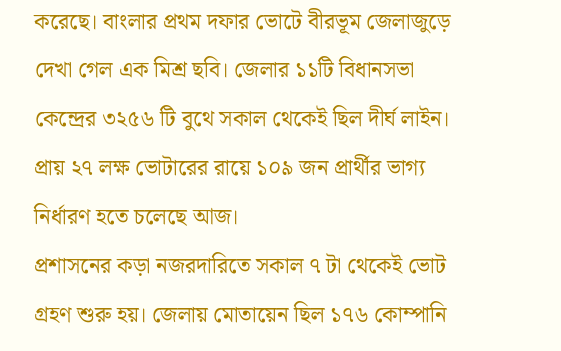করেছে। বাংলার প্রথম দফার ভোটে বীরভূম জেলাজুড়ে দেখা গেল এক মিশ্র ছবি। জেলার ১১টি বিধানসভা কেন্দ্রের ৩২৫৬ টি বুথে সকাল থেকেই ছিল দীর্ঘ লাইন। প্রায় ২৭ লক্ষ ভোটারের রায়ে ১০৯ জন প্রার্থীর ভাগ্য নির্ধারণ হতে চলেছে আজ।
প্রশাসনের কড়া নজরদারিতে সকাল ৭ টা থেকেই ভোট গ্রহণ শুরু হয়। জেলায় মোতায়েন ছিল ১৭৬ কোম্পানি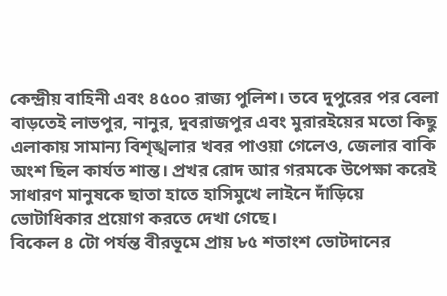কেন্দ্রীয় বাহিনী এবং ৪৫০০ রাজ্য পুলিশ। তবে দুপুরের পর বেলা বাড়তেই লাভপুর, নানুর, দুবরাজপুর এবং মুরারইয়ের মতো কিছু এলাকায় সামান্য বিশৃঙ্খলার খবর পাওয়া গেলেও, জেলার বাকি অংশ ছিল কার্যত শান্ত। প্রখর রোদ আর গরমকে উপেক্ষা করেই সাধারণ মানুষকে ছাতা হাতে হাসিমুখে লাইনে দাঁড়িয়ে ভোটাধিকার প্রয়োগ করতে দেখা গেছে।
বিকেল ৪ টো পর্যন্ত বীরভূমে প্রায় ৮৫ শতাংশ ভোটদানের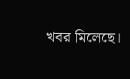খবর মিলেছে।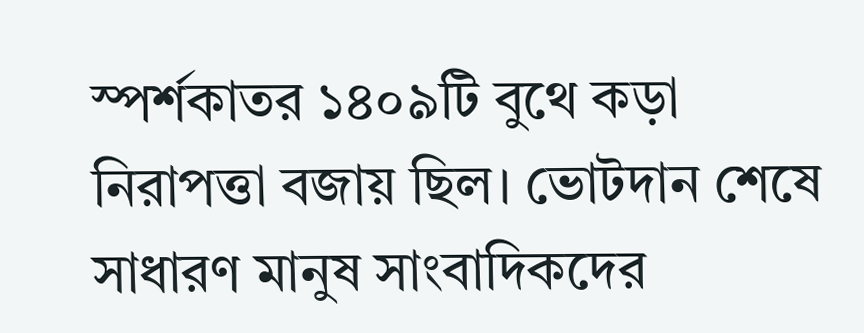স্পর্শকাতর ১৪০৯টি বুথে কড়া নিরাপত্তা বজায় ছিল। ভোটদান শেষে সাধারণ মানুষ সাংবাদিকদের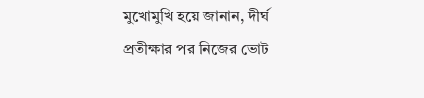মুখোমুখি হয়ে জানান, দীর্ঘ প্রতীক্ষার পর নিজের ভোট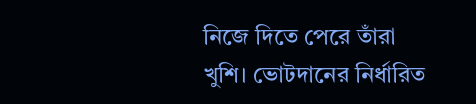নিজে দিতে পেরে তাঁরা খুশি। ভোটদানের নির্ধারিত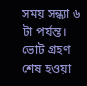সময় সন্ধ্যা ৬ টা পর্যন্ত। ভোট গ্রহণ শেষ হওয়া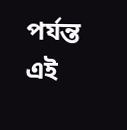পর্যন্ত এই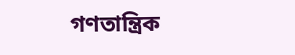গণতান্ত্রিক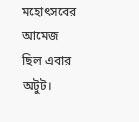মহোৎসবের আমেজ ছিল এবার অটুট।